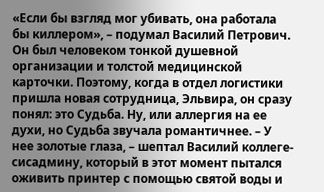«Если бы взгляд мог убивать, она работала бы киллером», – подумал Василий Петрович. Он был человеком тонкой душевной организации и толстой медицинской карточки. Поэтому, когда в отдел логистики пришла новая сотрудница, Эльвира, он сразу понял: это Судьба. Ну, или аллергия на ее духи, но Судьба звучала романтичнее. – У нее золотые глаза, – шептал Василий коллеге-сисадмину, который в этот момент пытался оживить принтер с помощью святой воды и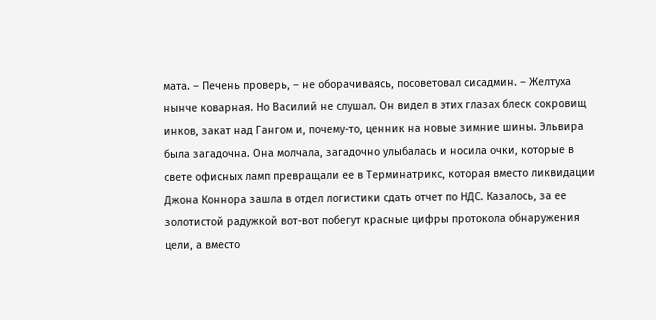мата. – Печень проверь, – не оборачиваясь, посоветовал сисадмин. – Желтуха нынче коварная. Но Василий не слушал. Он видел в этих глазах блеск сокровищ инков, закат над Гангом и, почему-то, ценник на новые зимние шины. Эльвира была загадочна. Она молчала, загадочно улыбалась и носила очки, которые в свете офисных ламп превращали ее в Терминатрикс, которая вместо ликвидации Джона Коннора зашла в отдел логистики сдать отчет по НДС. Казалось, за ее золотистой радужкой вот-вот побегут красные цифры протокола обнаружения цели, а вместо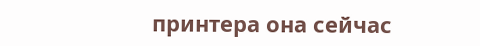принтера она сейчас